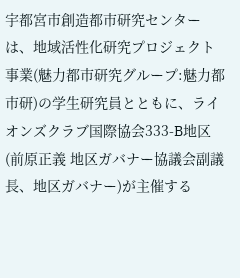宇都宮市創造都市研究センターは、地域活性化研究プロジェクト事業(魅力都市研究グループ:魅力都市研)の学生研究員とともに、ライオンズクラブ国際協会333-B地区(前原正義 地区ガバナー協議会副議長、地区ガバナー)が主催する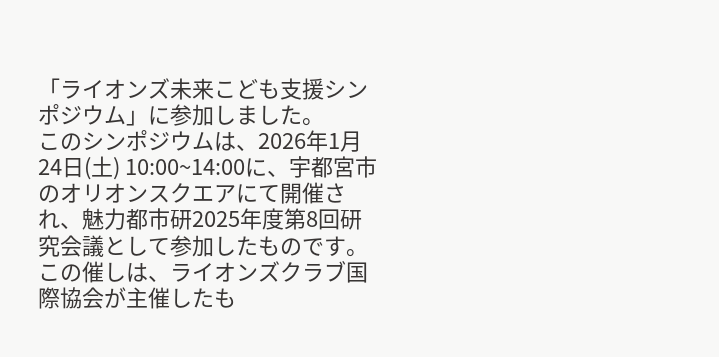「ライオンズ未来こども支援シンポジウム」に参加しました。
このシンポジウムは、2026年1月24日(土) 10:00~14:00に、宇都宮市のオリオンスクエアにて開催され、魅力都市研2025年度第8回研究会議として参加したものです。
この催しは、ライオンズクラブ国際協会が主催したも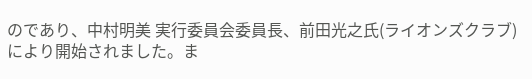のであり、中村明美 実行委員会委員長、前田光之氏(ライオンズクラブ)により開始されました。ま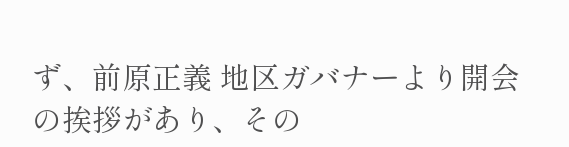ず、前原正義 地区ガバナーより開会の挨拶があり、その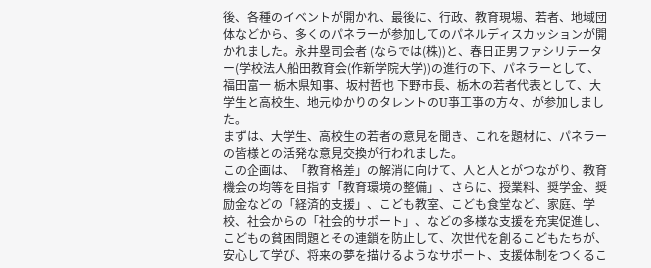後、各種のイベントが開かれ、最後に、行政、教育現場、若者、地域団体などから、多くのパネラーが参加してのパネルディスカッションが開かれました。永井塁司会者 (ならでは(株))と、春日正男ファシリテーター(学校法人船田教育会(作新学院大学))の進行の下、パネラーとして、福田富一 栃木県知事、坂村哲也 下野市長、栃木の若者代表として、大学生と高校生、地元ゆかりのタレントのU亊工亊の方々、が参加しました。
まずは、大学生、高校生の若者の意見を聞き、これを題材に、パネラーの皆様との活発な意見交換が行われました。
この企画は、「教育格差」の解消に向けて、人と人とがつながり、教育機会の均等を目指す「教育環境の整備」、さらに、授業料、奨学金、奨励金などの「経済的支援」、こども教室、こども食堂など、家庭、学校、社会からの「社会的サポート」、などの多様な支援を充実促進し、こどもの貧困問題とその連鎖を防止して、次世代を創るこどもたちが、安心して学び、将来の夢を描けるようなサポート、支援体制をつくるこ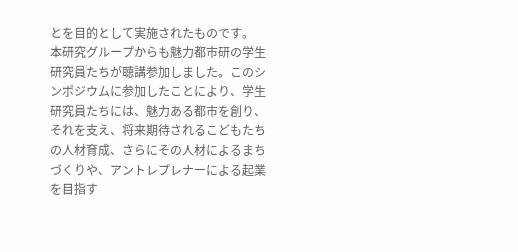とを目的として実施されたものです。
本研究グループからも魅力都市研の学生研究員たちが聴講参加しました。このシンポジウムに参加したことにより、学生研究員たちには、魅力ある都市を創り、それを支え、将来期待されるこどもたちの人材育成、さらにその人材によるまちづくりや、アントレプレナーによる起業を目指す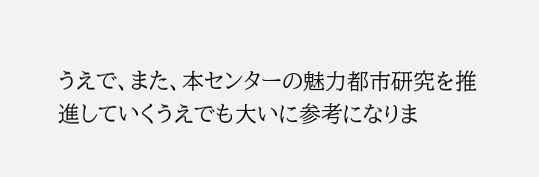うえで、また、本センターの魅力都市研究を推進していくうえでも大いに参考になりま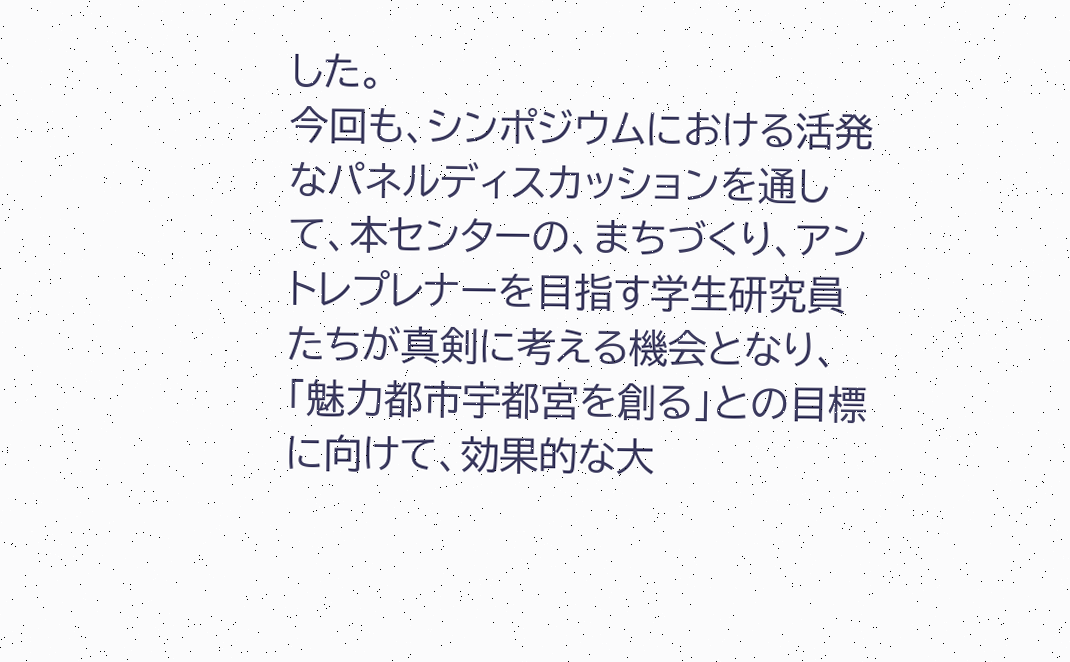した。
今回も、シンポジウムにおける活発なパネルディスカッションを通して、本センターの、まちづくり、アントレプレナーを目指す学生研究員たちが真剣に考える機会となり、「魅力都市宇都宮を創る」との目標に向けて、効果的な大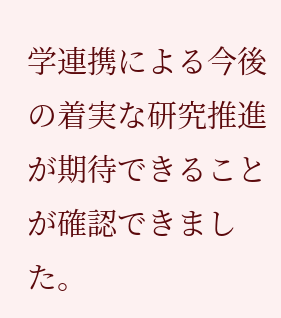学連携による今後の着実な研究推進が期待できることが確認できました。